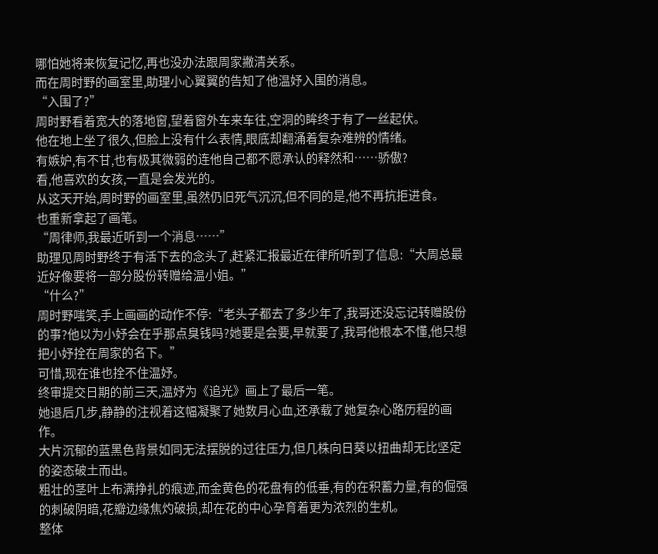哪怕她将来恢复记忆,再也没办法跟周家撇清关系。
而在周时野的画室里,助理小心翼翼的告知了他温妤入围的消息。
“入围了?”
周时野看着宽大的落地窗,望着窗外车来车往,空洞的眸终于有了一丝起伏。
他在地上坐了很久,但脸上没有什么表情,眼底却翻涌着复杂难辨的情绪。
有嫉妒,有不甘,也有极其微弱的连他自己都不愿承认的释然和……骄傲?
看,他喜欢的女孩,一直是会发光的。
从这天开始,周时野的画室里,虽然仍旧死气沉沉,但不同的是,他不再抗拒进食。
也重新拿起了画笔。
“周律师,我最近听到一个消息……”
助理见周时野终于有活下去的念头了,赶紧汇报最近在律所听到了信息:“大周总最近好像要将一部分股份转赠给温小姐。”
“什么?”
周时野嗤笑,手上画画的动作不停:“老头子都去了多少年了,我哥还没忘记转赠股份的事?他以为小妤会在乎那点臭钱吗?她要是会要,早就要了,我哥他根本不懂,他只想把小妤拴在周家的名下。”
可惜,现在谁也拴不住温妤。
终审提交日期的前三天,温妤为《追光》画上了最后一笔。
她退后几步,静静的注视着这幅凝聚了她数月心血,还承载了她复杂心路历程的画作。
大片沉郁的蓝黑色背景如同无法摆脱的过往压力,但几株向日葵以扭曲却无比坚定的姿态破土而出。
粗壮的茎叶上布满挣扎的痕迹,而金黄色的花盘有的低垂,有的在积蓄力量,有的倔强的刺破阴暗,花瓣边缘焦灼破损,却在花的中心孕育着更为浓烈的生机。
整体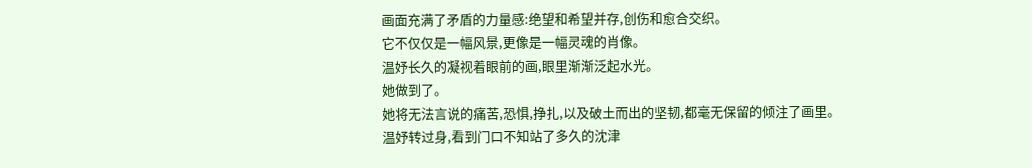画面充满了矛盾的力量感:绝望和希望并存,创伤和愈合交织。
它不仅仅是一幅风景,更像是一幅灵魂的肖像。
温妤长久的凝视着眼前的画,眼里渐渐泛起水光。
她做到了。
她将无法言说的痛苦,恐惧,挣扎,以及破土而出的坚韧,都毫无保留的倾注了画里。
温妤转过身,看到门口不知站了多久的沈津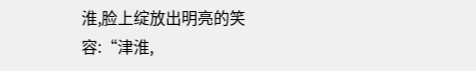淮,脸上绽放出明亮的笑容:“津淮,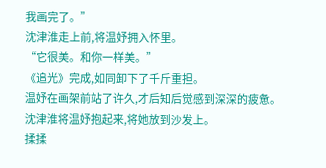我画完了。”
沈津淮走上前,将温妤拥入怀里。
“它很美。和你一样美。”
《追光》完成,如同卸下了千斤重担。
温妤在画架前站了许久,才后知后觉感到深深的疲惫。
沈津淮将温妤抱起来,将她放到沙发上。
揉揉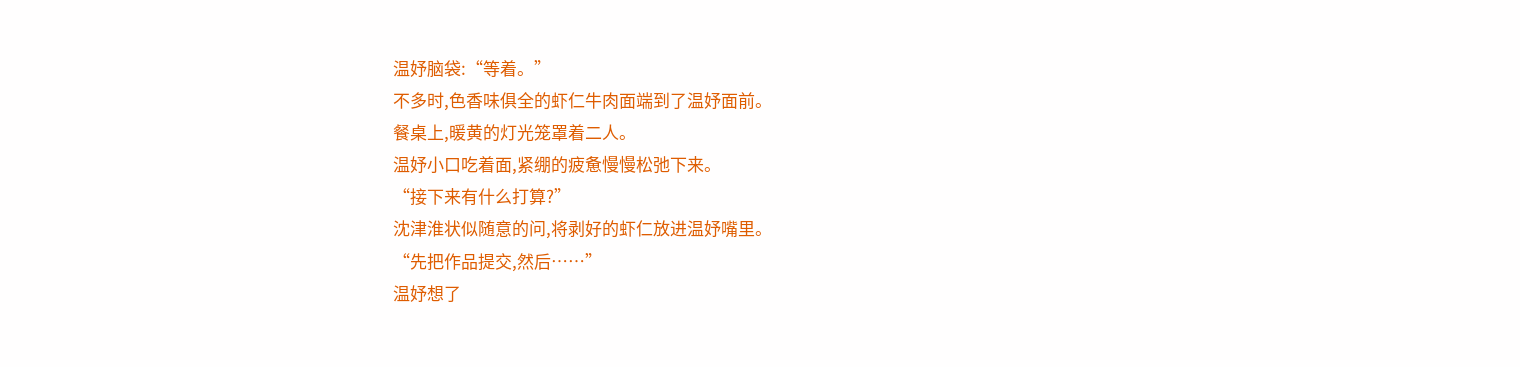温妤脑袋:“等着。”
不多时,色香味俱全的虾仁牛肉面端到了温妤面前。
餐桌上,暖黄的灯光笼罩着二人。
温妤小口吃着面,紧绷的疲惫慢慢松弛下来。
“接下来有什么打算?”
沈津淮状似随意的问,将剥好的虾仁放进温妤嘴里。
“先把作品提交,然后……”
温妤想了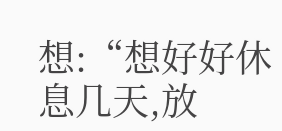想:“想好好休息几天,放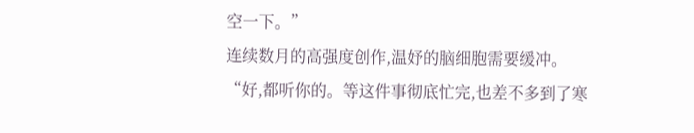空一下。”
连续数月的高强度创作,温妤的脑细胞需要缓冲。
“好,都听你的。等这件事彻底忙完,也差不多到了寒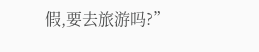假,要去旅游吗?”